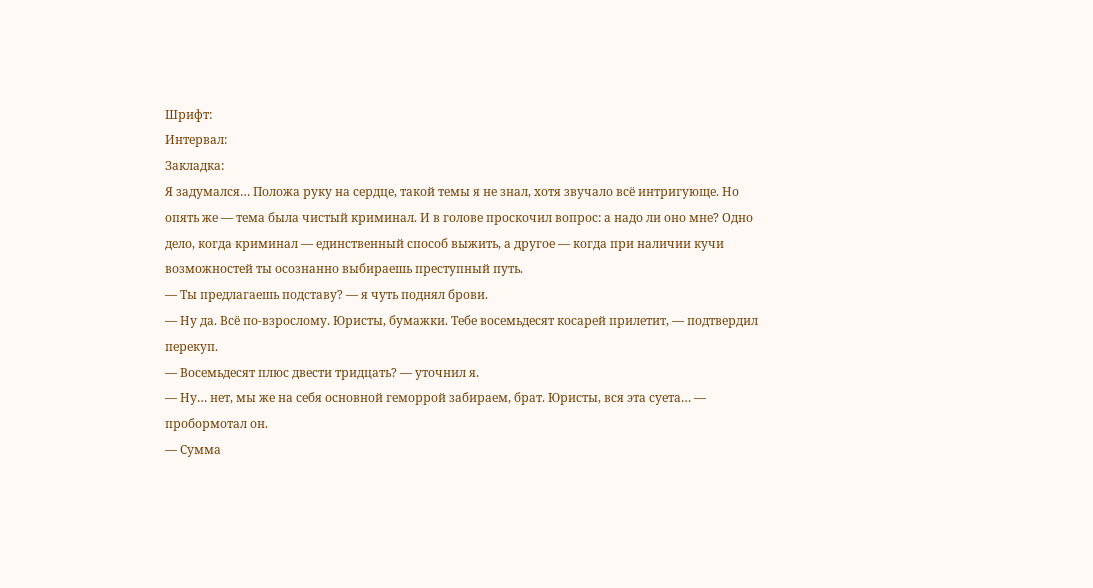Шрифт:
Интервал:
Закладка:
Я задумался… Положа руку на сердце, такой темы я не знал, хотя звучало всё интригующе. Но опять же — тема была чистый криминал. И в голове проскочил вопрос: а надо ли оно мне? Одно дело, когда криминал — единственный способ выжить, а другое — когда при наличии кучи возможностей ты осознанно выбираешь преступный путь.
— Ты предлагаешь подставу? — я чуть поднял брови.
— Ну да. Всё по-взрослому. Юристы, бумажки. Тебе восемьдесят косарей прилетит, — подтвердил перекуп.
— Восемьдесят плюс двести тридцать? — уточнил я.
— Ну… нет, мы же на себя основной геморрой забираем, брат. Юристы, вся эта суета… — пробормотал он.
— Сумма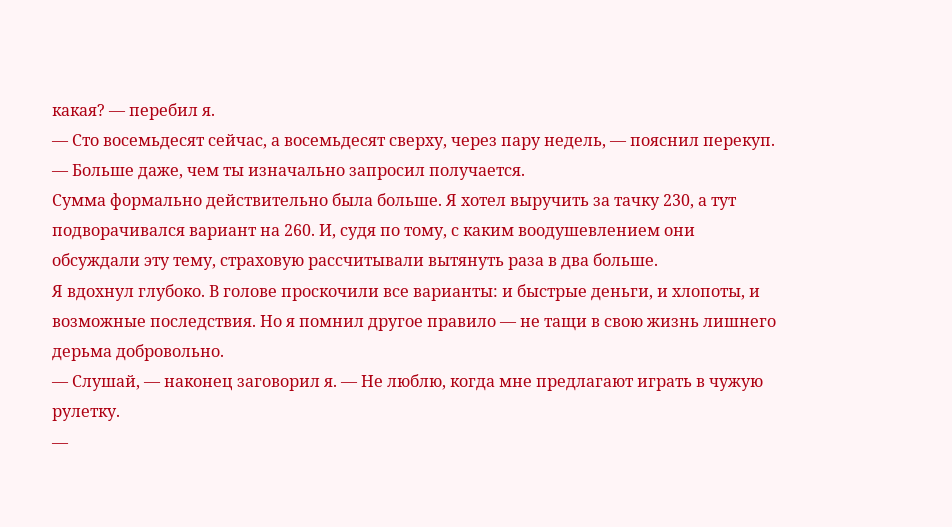какая? — перебил я.
— Сто восемьдесят сейчас, а восемьдесят сверху, через пару недель, — пояснил перекуп. — Больше даже, чем ты изначально запросил получается.
Сумма формально действительно была больше. Я хотел выручить за тачку 230, а тут подворачивался вариант на 260. И, судя по тому, с каким воодушевлением они обсуждали эту тему, страховую рассчитывали вытянуть раза в два больше.
Я вдохнул глубоко. В голове проскочили все варианты: и быстрые деньги, и хлопоты, и возможные последствия. Но я помнил другое правило — не тащи в свою жизнь лишнего дерьма добровольно.
— Слушай, — наконец заговорил я. — Не люблю, когда мне предлагают играть в чужую рулетку.
—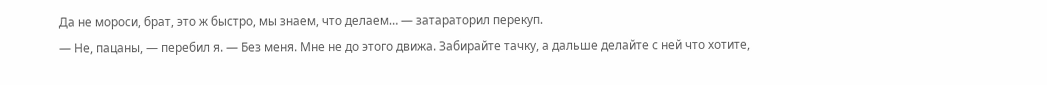Да не мороси, брат, это ж быстро, мы знаем, что делаем… — затараторил перекуп.
— Не, пацаны, — перебил я. — Без меня. Мне не до этого движа. Забирайте тачку, а дальше делайте с ней что хотите,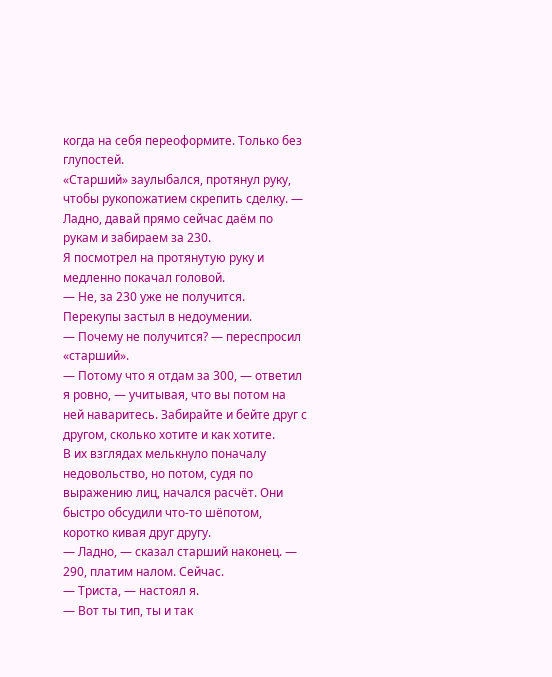когда на себя переоформите. Только без глупостей.
«Старший» заулыбался, протянул руку, чтобы рукопожатием скрепить сделку. — Ладно, давай прямо сейчас даём по рукам и забираем за 230.
Я посмотрел на протянутую руку и медленно покачал головой.
— Не, за 230 уже не получится.
Перекупы застыл в недоумении.
— Почему не получится? — переспросил «старший».
— Потому что я отдам за 300, — ответил я ровно, — учитывая, что вы потом на ней наваритесь. Забирайте и бейте друг с другом, сколько хотите и как хотите.
В их взглядах мелькнуло поначалу недовольство, но потом, судя по выражению лиц, начался расчёт. Они быстро обсудили что-то шёпотом, коротко кивая друг другу.
— Ладно, — сказал старший наконец. — 290, платим налом. Сейчас.
— Триста, — настоял я.
— Вот ты тип, ты и так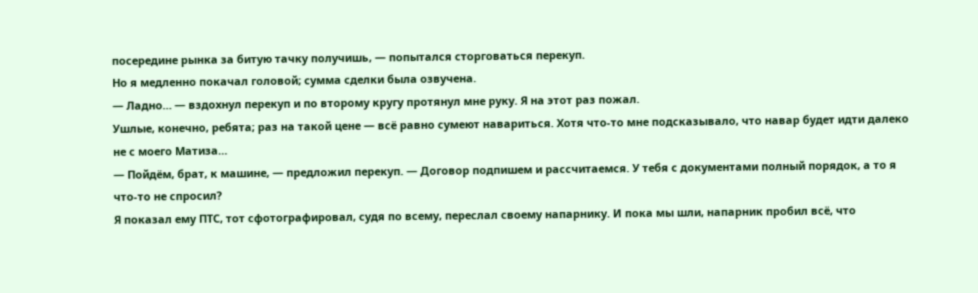посередине рынка за битую тачку получишь, — попытался сторговаться перекуп.
Но я медленно покачал головой; сумма сделки была озвучена.
— Ладно… — вздохнул перекуп и по второму кругу протянул мне руку. Я на этот раз пожал.
Ушлые, конечно, ребята; раз на такой цене — всё равно сумеют навариться. Хотя что-то мне подсказывало, что навар будет идти далеко не с моего Матиза…
— Пойдём, брат, к машине, — предложил перекуп. — Договор подпишем и рассчитаемся. У тебя с документами полный порядок, а то я что-то не спросил?
Я показал ему ПТС, тот сфотографировал, судя по всему, переслал своему напарнику. И пока мы шли, напарник пробил всё, что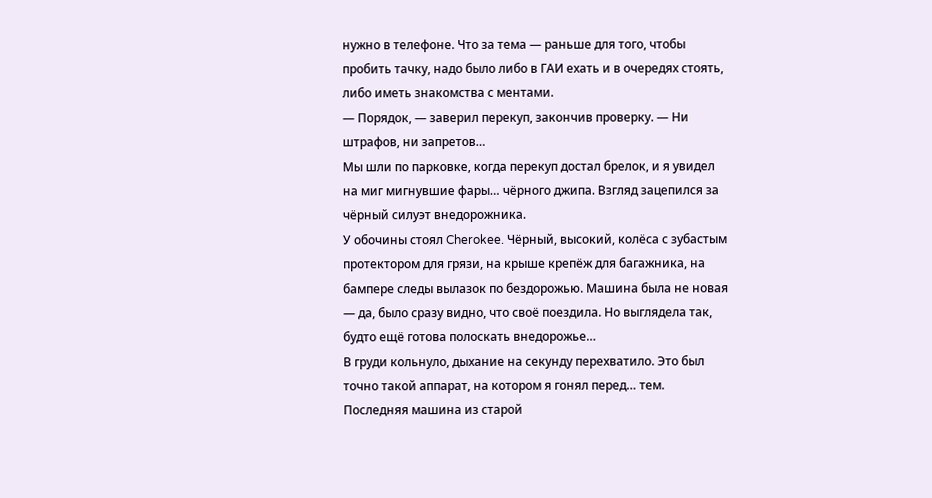нужно в телефоне. Что за тема — раньше для того, чтобы пробить тачку, надо было либо в ГАИ ехать и в очередях стоять, либо иметь знакомства с ментами.
— Порядок, — заверил перекуп, закончив проверку. — Ни штрафов, ни запретов…
Мы шли по парковке, когда перекуп достал брелок, и я увидел на миг мигнувшие фары… чёрного джипа. Взгляд зацепился за чёрный силуэт внедорожника.
У обочины стоял Cherokee. Чёрный, высокий, колёса с зубастым протектором для грязи, на крыше крепёж для багажника, на бампере следы вылазок по бездорожью. Машина была не новая — да, было сразу видно, что своё поездила. Но выглядела так, будто ещё готова полоскать внедорожье…
В груди кольнуло, дыхание на секунду перехватило. Это был точно такой аппарат, на котором я гонял перед… тем. Последняя машина из старой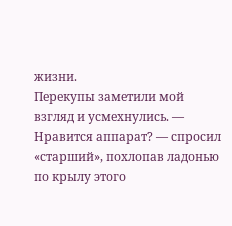жизни.
Перекупы заметили мой взгляд и усмехнулись. — Нравится аппарат? — спросил «старший», похлопав ладонью по крылу этого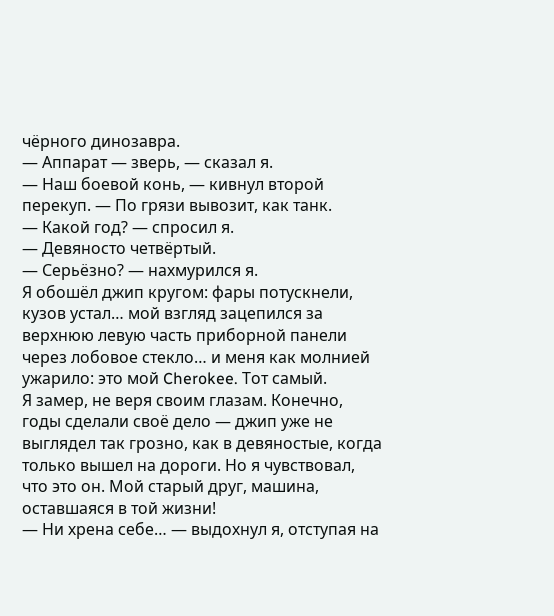чёрного динозавра.
— Аппарат — зверь, — сказал я.
— Наш боевой конь, — кивнул второй перекуп. — По грязи вывозит, как танк.
— Какой год? — спросил я.
— Девяносто четвёртый.
— Серьёзно? — нахмурился я.
Я обошёл джип кругом: фары потускнели, кузов устал… мой взгляд зацепился за верхнюю левую часть приборной панели через лобовое стекло… и меня как молнией ужарило: это мой Cherokee. Тот самый.
Я замер, не веря своим глазам. Конечно, годы сделали своё дело — джип уже не выглядел так грозно, как в девяностые, когда только вышел на дороги. Но я чувствовал, что это он. Мой старый друг, машина, оставшаяся в той жизни!
— Ни хрена себе… — выдохнул я, отступая на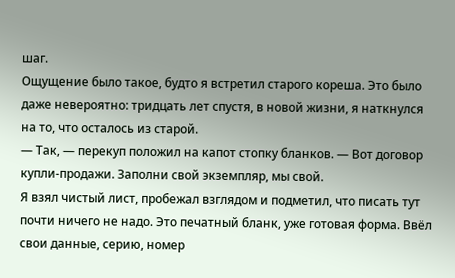шаг.
Ощущение было такое, будто я встретил старого кореша. Это было даже невероятно: тридцать лет спустя, в новой жизни, я наткнулся на то, что осталось из старой.
— Так, — перекуп положил на капот стопку бланков. — Вот договор купли-продажи. Заполни свой экземпляр, мы свой.
Я взял чистый лист, пробежал взглядом и подметил, что писать тут почти ничего не надо. Это печатный бланк, уже готовая форма. Ввёл свои данные, серию, номер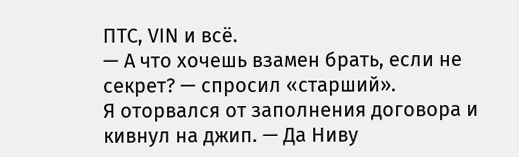ПТС, VIN и всё.
— А что хочешь взамен брать, если не секрет? — спросил «старший».
Я оторвался от заполнения договора и кивнул на джип. — Да Ниву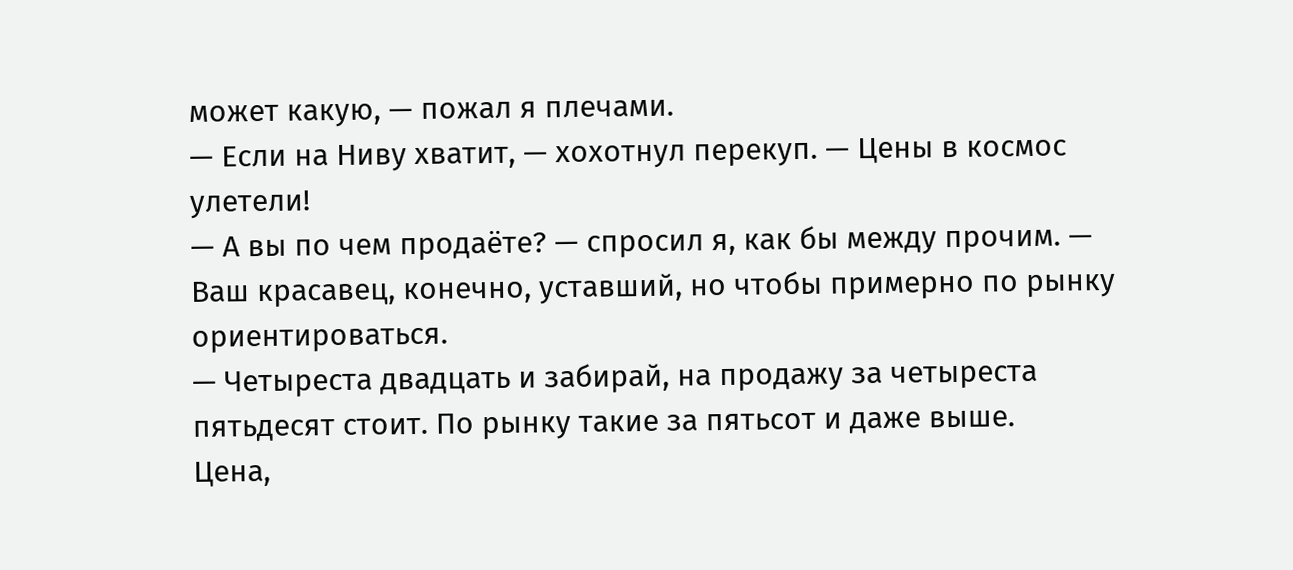может какую, — пожал я плечами.
— Если на Ниву хватит, — хохотнул перекуп. — Цены в космос улетели!
— А вы по чем продаёте? — спросил я, как бы между прочим. — Ваш красавец, конечно, уставший, но чтобы примерно по рынку ориентироваться.
— Четыреста двадцать и забирай, на продажу за четыреста пятьдесят стоит. По рынку такие за пятьсот и даже выше.
Цена,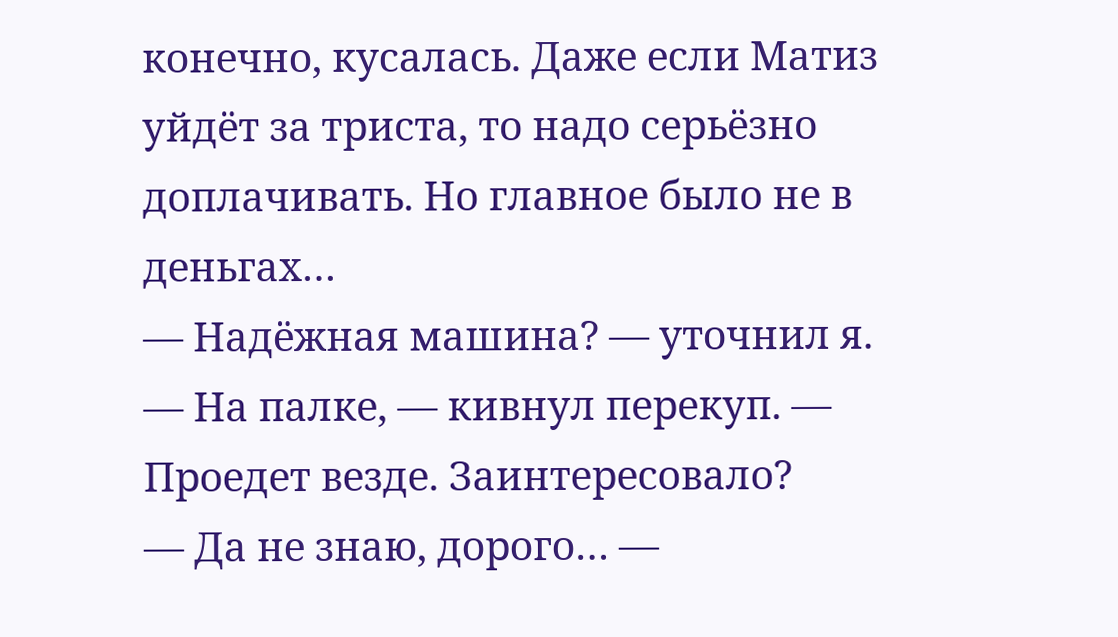конечно, кусалась. Даже если Матиз уйдёт за триста, то надо серьёзно доплачивать. Но главное было не в деньгах…
— Надёжная машина? — уточнил я.
— На палке, — кивнул перекуп. — Проедет везде. Заинтересовало?
— Да не знаю, дорого… —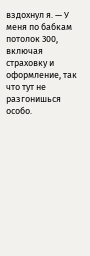вздохнул я. — У меня по бабкам потолок 300, включая страховку и оформление, так что тут не разгонишься особо.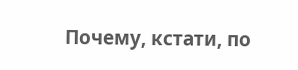Почему, кстати, по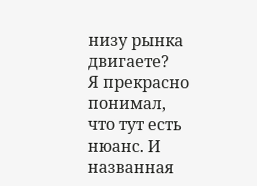низу рынка двигаете?
Я прекрасно понимал, что тут есть нюанс. И названная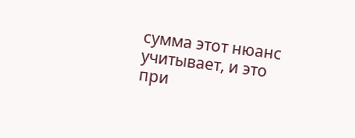сумма этот нюанс учитывает, и это при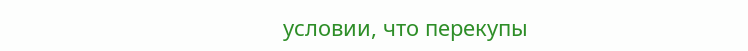условии, что перекупы